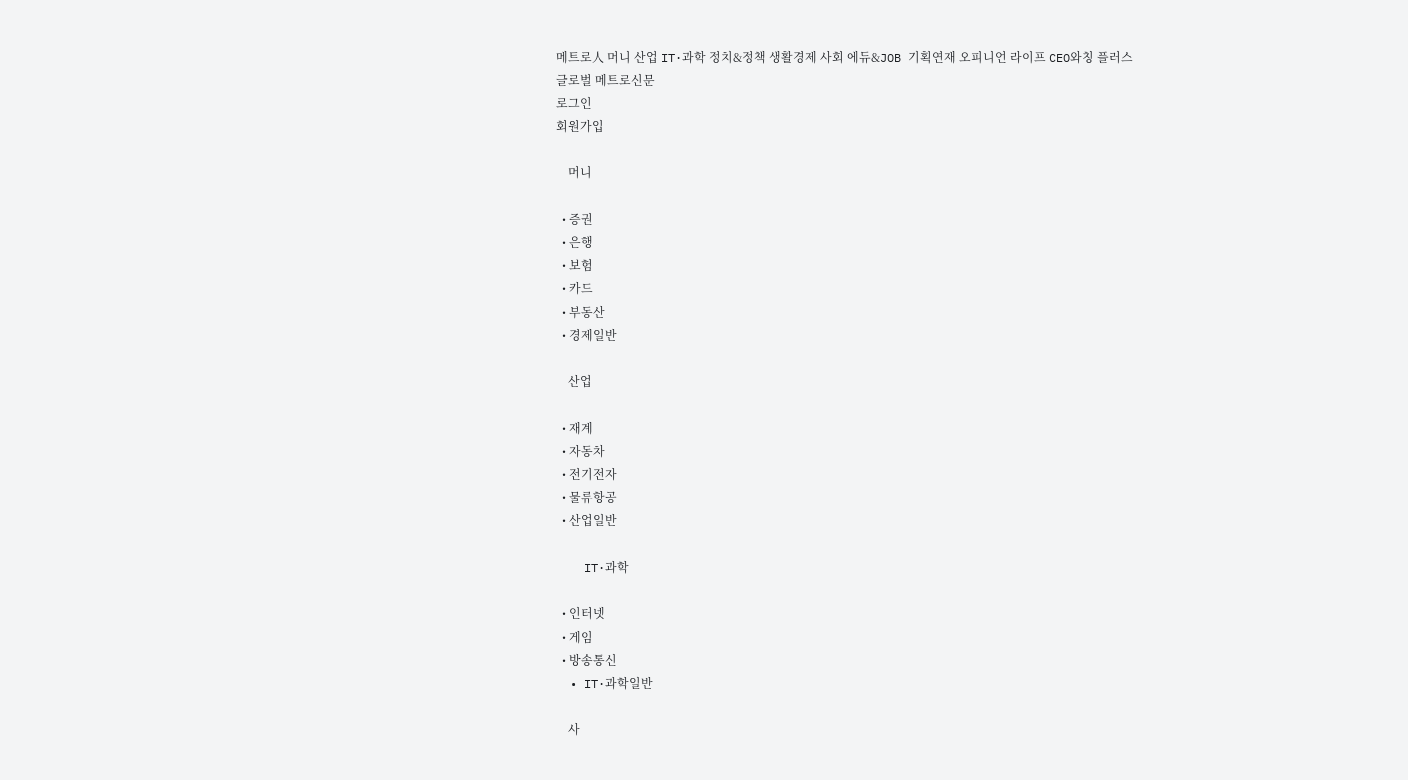메트로人 머니 산업 IT·과학 정치&정책 생활경제 사회 에듀&JOB 기획연재 오피니언 라이프 CEO와칭 플러스
글로벌 메트로신문
로그인
회원가입

    머니

  • 증권
  • 은행
  • 보험
  • 카드
  • 부동산
  • 경제일반

    산업

  • 재계
  • 자동차
  • 전기전자
  • 물류항공
  • 산업일반

    IT·과학

  • 인터넷
  • 게임
  • 방송통신
  • IT·과학일반

    사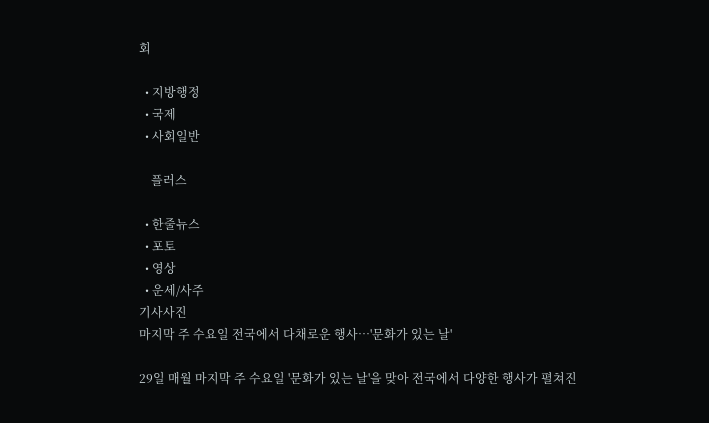회

  • 지방행정
  • 국제
  • 사회일반

    플러스

  • 한줄뉴스
  • 포토
  • 영상
  • 운세/사주
기사사진
마지막 주 수요일 전국에서 다채로운 행사…'문화가 있는 날'

29일 매월 마지막 주 수요일 '문화가 있는 날'을 맞아 전국에서 다양한 행사가 펼쳐진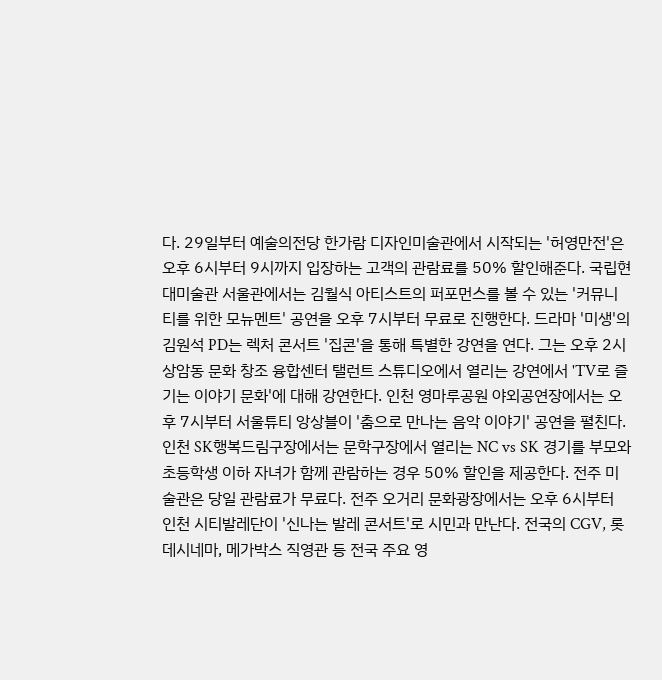다. 29일부터 예술의전당 한가람 디자인미술관에서 시작되는 '허영만전'은 오후 6시부터 9시까지 입장하는 고객의 관람료를 50% 할인해준다. 국립현대미술관 서울관에서는 김월식 아티스트의 퍼포먼스를 볼 수 있는 '커뮤니티를 위한 모뉴멘트' 공연을 오후 7시부터 무료로 진행한다. 드라마 '미생'의 김원석 PD는 렉처 콘서트 '집콘'을 통해 특별한 강연을 연다. 그는 오후 2시 상암동 문화 창조 융합센터 탤런트 스튜디오에서 열리는 강연에서 'TV로 즐기는 이야기 문화'에 대해 강연한다. 인천 영마루공원 야외공연장에서는 오후 7시부터 서울튜티 앙상블이 '춤으로 만나는 음악 이야기' 공연을 펼친다. 인천 SK행복드림구장에서는 문학구장에서 열리는 NC vs SK 경기를 부모와 초등학생 이하 자녀가 함께 관람하는 경우 50% 할인을 제공한다. 전주 미술관은 당일 관람료가 무료다. 전주 오거리 문화광장에서는 오후 6시부터 인천 시티발레단이 '신나는 발레 콘서트'로 시민과 만난다. 전국의 CGV, 롯데시네마, 메가박스 직영관 등 전국 주요 영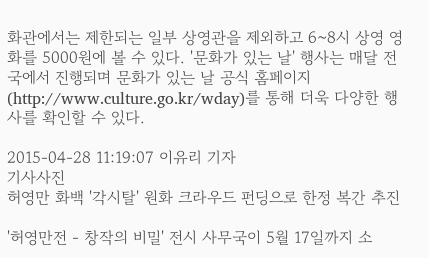화관에서는 제한되는 일부 상영관을 제외하고 6~8시 상영 영화를 5000원에 볼 수 있다. '문화가 있는 날' 행사는 매달 전국에서 진행되며 문화가 있는 날 공식 홈페이지(http://www.culture.go.kr/wday)를 통해 더욱 다양한 행사를 확인할 수 있다.

2015-04-28 11:19:07 이유리 기자
기사사진
허영만 화백 '각시탈' 원화 크라우드 펀딩으로 한정 복간 추진

'허영만전 - 창작의 비밀' 전시 사무국이 5월 17일까지 소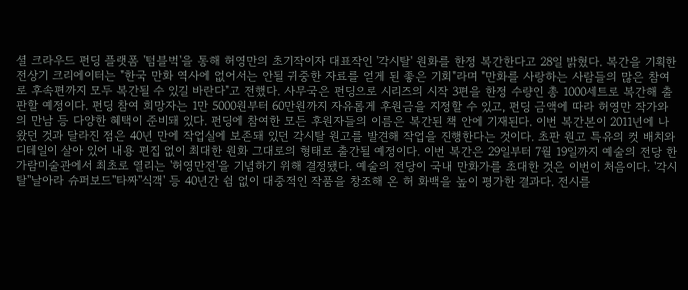셜 크라우드 펀딩 플랫폼 '텀블벅'을 통해 허영만의 초기작이자 대표작인 '각시탈' 원화를 한정 복간한다고 28일 밝혔다. 복간을 기획한 전상기 크리에이터는 "한국 만화 역사에 없어서는 안될 귀중한 자료를 얻게 된 좋은 기회"라며 "만화를 사랑하는 사람들의 많은 참여로 후속편까지 모두 복간될 수 있길 바란다"고 전했다. 사무국은 펀딩으로 시리즈의 시작 3편을 한정 수량인 총 1000세트로 복간해 출판할 예정이다. 펀딩 참여 희망자는 1만 5000원부터 60만원까지 자유롭게 후원금을 지정할 수 있고, 펀딩 금액에 따라 허영만 작가와의 만남 등 다양한 혜택이 준비돼 있다. 펀딩에 참여한 모든 후원자들의 이름은 복간된 책 안에 기재된다. 이번 복간본이 2011년에 나왔던 것과 달라진 점은 40년 만에 작업실에 보존돼 있던 각시탈 원고를 발견해 작업을 진행한다는 것이다. 초판 원고 특유의 컷 배치와 디테일이 살아 있어 내용 편집 없이 최대한 원화 그대로의 형태로 출간될 예정이다. 이번 복간은 29일부터 7월 19일까지 예술의 전당 한가람미술관에서 최초로 열리는 '허영만전'을 기념하기 위해 결정됐다. 예술의 전당이 국내 만화가를 초대한 것은 이번이 처음이다. '각시탈''날아라 슈퍼보드''타짜''식객' 등 40년간 쉼 없이 대중적인 작품을 창조해 온 허 화백을 높이 평가한 결과다. 전시를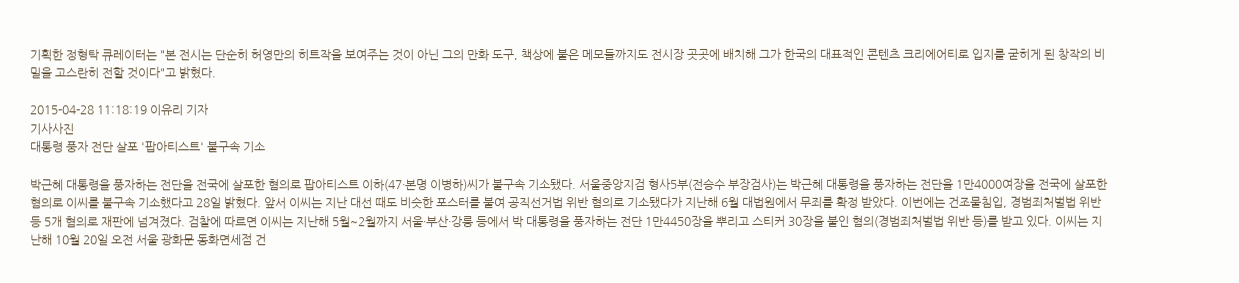기획한 정형탁 큐레이터는 "본 전시는 단순히 허영만의 히트작을 보여주는 것이 아닌 그의 만화 도구, 책상에 붙은 메모들까지도 전시장 곳곳에 배치해 그가 한국의 대표적인 콘텐츠 크리에어티로 입지를 굳히게 된 창작의 비밀을 고스란히 전할 것이다"고 밝혔다.

2015-04-28 11:18:19 이유리 기자
기사사진
대통령 풍자 전단 살포 '팝아티스트' 불구속 기소

박근혜 대통령을 풍자하는 전단을 전국에 살포한 혐의로 팝아티스트 이하(47·본명 이병하)씨가 불구속 기소됐다. 서울중앙지검 형사5부(전승수 부장검사)는 박근혜 대통령을 풍자하는 전단을 1만4000여장을 전국에 살포한 혐의로 이씨를 불구속 기소했다고 28일 밝혔다. 앞서 이씨는 지난 대선 때도 비슷한 포스터를 붙여 공직선거법 위반 혐의로 기소됐다가 지난해 6월 대법원에서 무죄를 확정 받았다. 이번에는 건조물침입, 경범죄처벌법 위반 등 5개 혐의로 재판에 넘겨졌다. 검찰에 따르면 이씨는 지난해 5월~2월까지 서울·부산·강릉 등에서 박 대통령을 풍자하는 전단 1만4450장을 뿌리고 스티커 30장을 붙인 혐의(경범죄처벌법 위반 등)를 받고 있다. 이씨는 지난해 10월 20일 오전 서울 광화문 동화면세점 건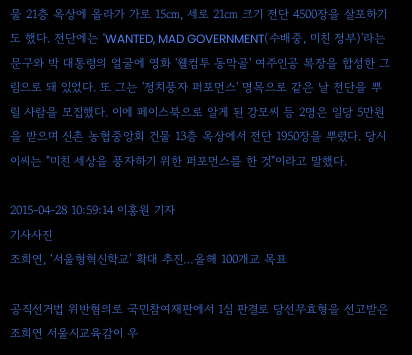물 21층 옥상에 올라가 가로 15㎝, 세로 21㎝ 크기 전단 4500장을 살포하기도 했다. 전단에는 'WANTED, MAD GOVERNMENT(수배중, 미친 정부)'라는 문구와 박 대통령의 얼굴에 영화 '웰컴투 동막골' 여주인공 복장을 합성한 그림으로 돼 있었다. 또 그는 '정치풍자 퍼포먼스' 명목으로 같은 날 전단을 뿌릴 사람을 모집했다. 이에 페이스북으로 알게 된 강모씨 등 2명은 일당 5만원을 받으며 신촌 농협중앙회 건물 13층 옥상에서 전단 1950장을 뿌렸다. 당시 이씨는 "미친 세상을 풍자하기 위한 퍼포먼스를 한 것"이라고 말했다.

2015-04-28 10:59:14 이홍원 기자
기사사진
조희연, ‘서울형혁신학교’ 확대 추진…올해 100개교 목표

공직선거법 위반혐의로 국민참여재판에서 1심 판결로 당선무효형을 선고받은 조희연 서울시교육감이 우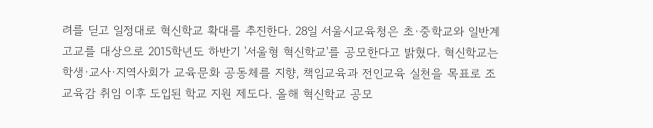려를 딛고 일정대로 혁신학교 확대를 추진한다. 28일 서울시교육청은 초·중학교와 일반계 고교를 대상으로 2015학년도 하반기 '서울형 혁신학교'를 공모한다고 밝혔다. 혁신학교는 학생·교사·지역사회가 교육문화 공동체를 지향, 책임교육과 전인교육 실천을 목표로 조 교육감 취임 이후 도입된 학교 지원 제도다. 올해 혁신학교 공모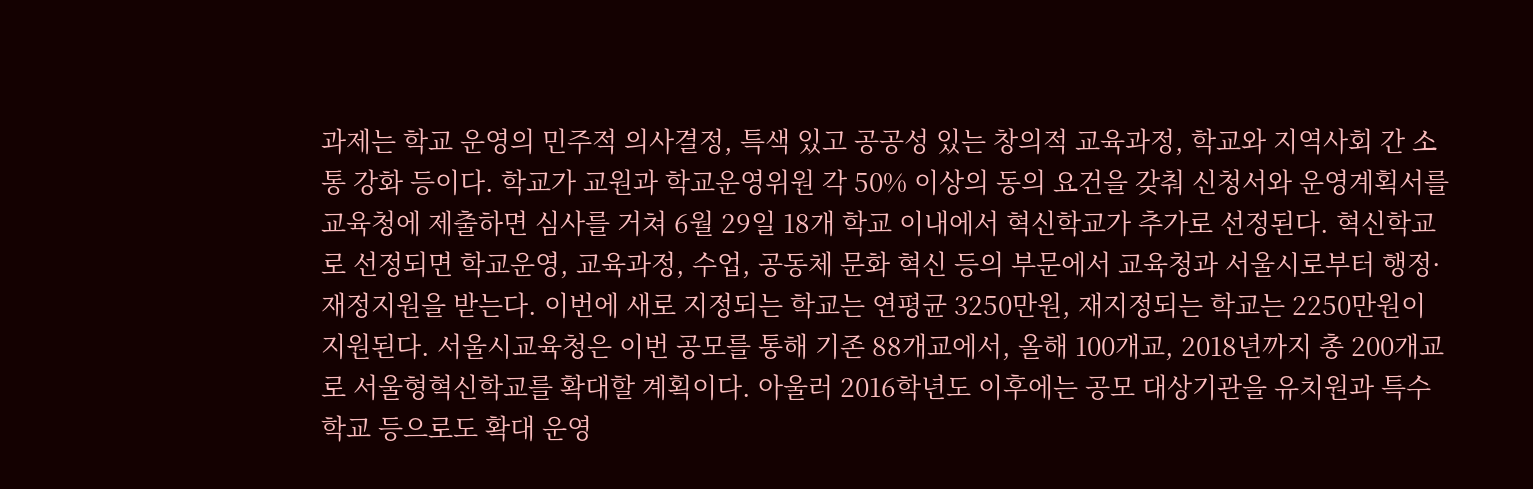과제는 학교 운영의 민주적 의사결정, 특색 있고 공공성 있는 창의적 교육과정, 학교와 지역사회 간 소통 강화 등이다. 학교가 교원과 학교운영위원 각 50% 이상의 동의 요건을 갖춰 신청서와 운영계획서를 교육청에 제출하면 심사를 거쳐 6월 29일 18개 학교 이내에서 혁신학교가 추가로 선정된다. 혁신학교로 선정되면 학교운영, 교육과정, 수업, 공동체 문화 혁신 등의 부문에서 교육청과 서울시로부터 행정·재정지원을 받는다. 이번에 새로 지정되는 학교는 연평균 3250만원, 재지정되는 학교는 2250만원이 지원된다. 서울시교육청은 이번 공모를 통해 기존 88개교에서, 올해 100개교, 2018년까지 총 200개교로 서울형혁신학교를 확대할 계획이다. 아울러 2016학년도 이후에는 공모 대상기관을 유치원과 특수학교 등으로도 확대 운영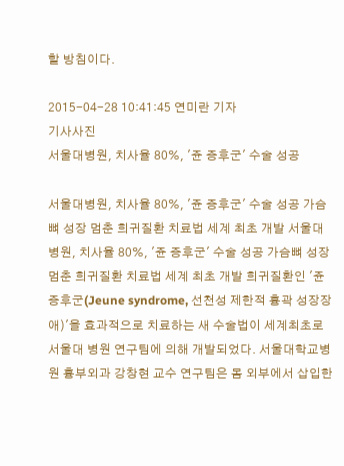할 방침이다.

2015-04-28 10:41:45 연미란 기자
기사사진
서울대병원, 치사율 80%, '쥰 증후군' 수술 성공

서울대병원, 치사율 80%, '쥰 증후군' 수술 성공 가슴뼈 성장 멈춘 희귀질환 치료법 세계 최초 개발 서울대병원, 치사율 80%, '쥰 증후군' 수술 성공 가슴뼈 성장 멈춘 희귀질환 치료법 세계 최초 개발 희귀질환인 '쥰 증후군(Jeune syndrome, 선천성 제한적 흉곽 성장장애)'을 효과적으로 치료하는 새 수술법이 세계최초로 서울대 병원 연구팀에 의해 개발되었다. 서울대학교병원 흉부외과 강창현 교수 연구팀은 몸 외부에서 삽입한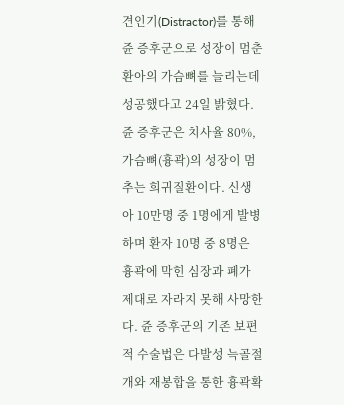견인기(Distractor)를 통해 쥰 증후군으로 성장이 멈춘 환아의 가슴뼈를 늘리는데 성공했다고 24일 밝혔다. 쥰 증후군은 치사율 80%, 가슴뼈(흉곽)의 성장이 멈추는 희귀질환이다. 신생아 10만명 중 1명에게 발병하며 환자 10명 중 8명은 흉곽에 막힌 심장과 폐가 제대로 자라지 못해 사망한다. 쥰 증후군의 기존 보편적 수술법은 다발성 늑골절개와 재봉합을 통한 흉곽확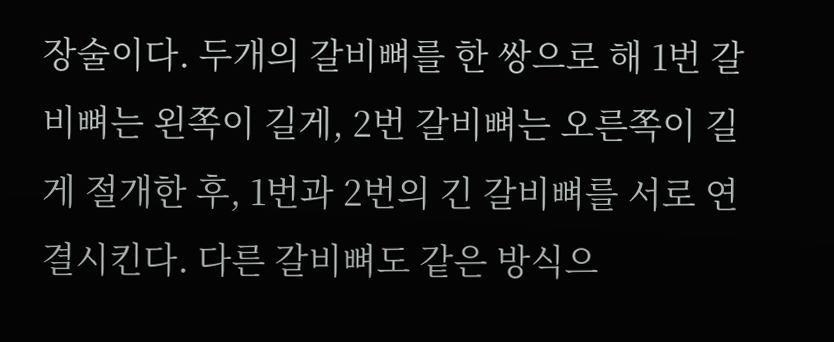장술이다. 두개의 갈비뼈를 한 쌍으로 해 1번 갈비뼈는 왼쪽이 길게, 2번 갈비뼈는 오른쪽이 길게 절개한 후, 1번과 2번의 긴 갈비뼈를 서로 연결시킨다. 다른 갈비뼈도 같은 방식으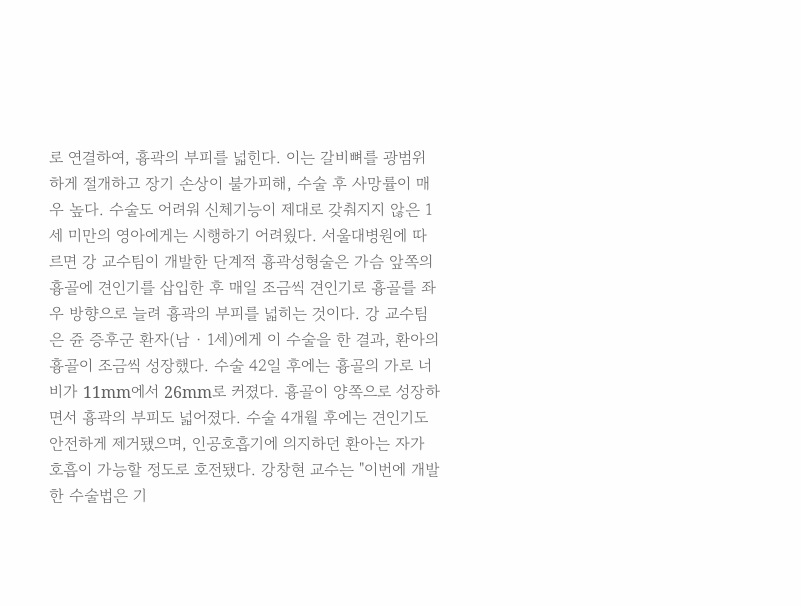로 연결하여, 흉곽의 부피를 넓힌다. 이는 갈비뼈를 광범위하게 절개하고 장기 손상이 불가피해, 수술 후 사망률이 매우 높다. 수술도 어려워 신체기능이 제대로 갖춰지지 않은 1세 미만의 영아에게는 시행하기 어려웠다. 서울대병원에 따르면 강 교수팀이 개발한 단계적 흉곽성형술은 가슴 앞쪽의 흉골에 견인기를 삽입한 후 매일 조금씩 견인기로 흉골를 좌우 방향으로 늘려 흉곽의 부피를 넓히는 것이다. 강 교수팀은 쥰 증후군 환자(남 · 1세)에게 이 수술을 한 결과, 환아의 흉골이 조금씩 성장했다. 수술 42일 후에는 흉골의 가로 너비가 11mm에서 26mm로 커졌다. 흉골이 양쪽으로 성장하면서 흉곽의 부피도 넓어졌다. 수술 4개월 후에는 견인기도 안전하게 제거됐으며, 인공호흡기에 의지하던 환아는 자가 호흡이 가능할 정도로 호전됐다. 강창현 교수는 "이번에 개발한 수술법은 기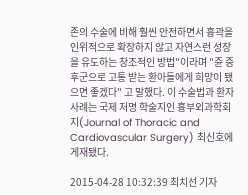존의 수술에 비해 훨씬 안전하면서 흉곽을 인위적으로 확장하지 않고 자연스런 성장을 유도하는 창조적인 방법"이라며 "쥰 증후군으로 고통 받는 환아들에게 희망이 됐으면 좋겠다" 고 말했다. 이 수술법과 환자 사례는 국제 저명 학술지인 흉부외과학회지(Journal of Thoracic and Cardiovascular Surgery) 최신호에 게재됐다.

2015-04-28 10:32:39 최치선 기자